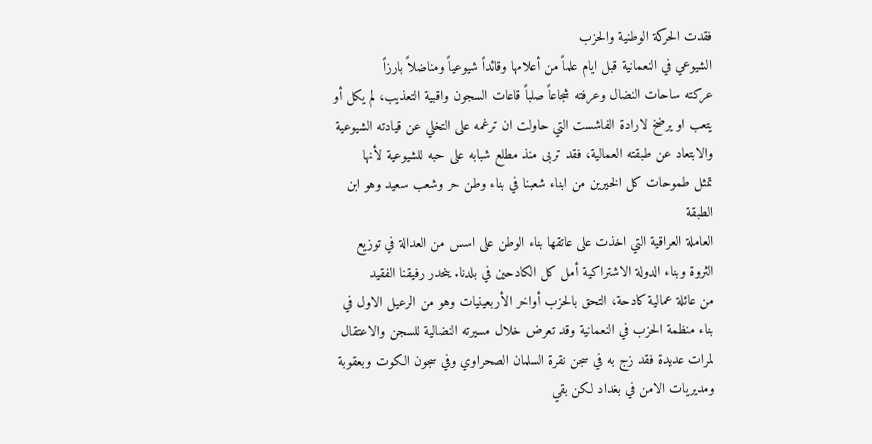فقدت الحركة الوطنية والحزب
الشيوعي في النعمانية قبل ايام علماً من أعلامها وقائداً شيوعياً ومناضلاً بارزاً
عركته ساحات النضال وعرفته شجاعاً صلباً قاعات السجون واقبية التعذيب، لم يكل أو
يتعب او يرضخ لارادة الفاشست التي حاولت ان ترغمه على التخلي عن قيادته الشيوعية
والابتعاد عن طبقته العمالية، فقد تربى منذ مطلع شبابه على حبه للشيوعية لأنها
تمثل طموحات كل الخيرين من ابناء شعبنا في بناء وطن حر وشعب سعيد وهو ابن الطبقة
العاملة العراقية التي اخذت على عاتقها بناء الوطن على اسس من العدالة في توزيع
الثروة وبناء الدولة الاشتراكية أمل كل الكادحين في بلدنا. ينحدر رفيقنا الفقيد
من عائلة عمالية كادحة، التحق بالحزب أواخر الأربعينيات وهو من الرعيل الاول في
بناء منظمة الحزب في النعمانية وقد تعرض خلال مسيرته النضالية للسجن والاعتقال
لمرات عديدة فقد زج به في سجن نقرة السلمان الصحراوي وفي سجون الكوت وبعقوبة
ومديريات الامن في بغداد لكن بقي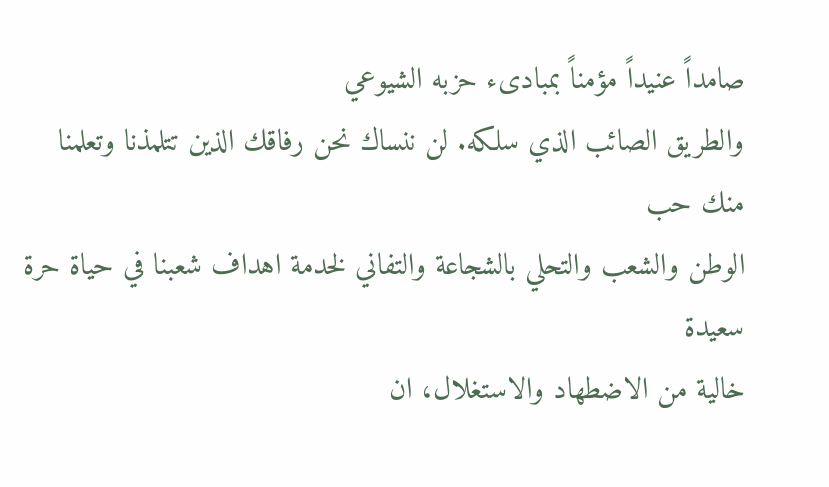صامداً عنيداً مؤمناً بمبادىء حزبه الشيوعي
والطريق الصائب الذي سلكه. لن ننساك نحن رفاقك الذين تتلمذنا وتعلمنا منك حب
الوطن والشعب والتحلي بالشجاعة والتفاني لخدمة اهداف شعبنا في حياة حرة سعيدة
خالية من الاضطهاد والاستغلال، ان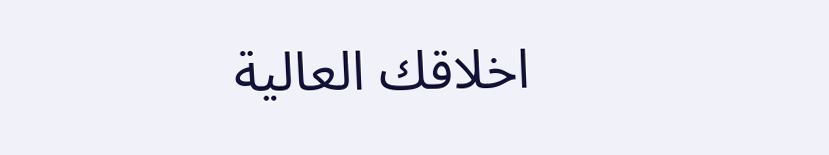اخلاقك العالية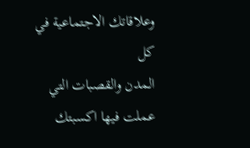وعلاقاتك الاجتماعية في كل
المدن والقصبات التي عملت فيها اكسبتك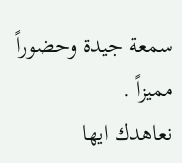سمعة جيدة وحضوراً مميزاً .
نعاهدك ايها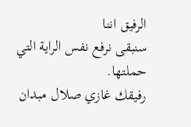الرفيق اننا
سنبقى نرفع نفس الراية التي حملتها.
رفيقك غازي صلال مبدان